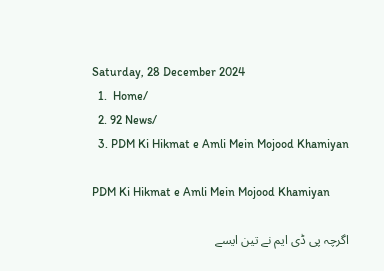Saturday, 28 December 2024
  1.  Home/
  2. 92 News/
  3. PDM Ki Hikmat e Amli Mein Mojood Khamiyan

PDM Ki Hikmat e Amli Mein Mojood Khamiyan

اگرچہ پی ڈی ایم نے تین ایسے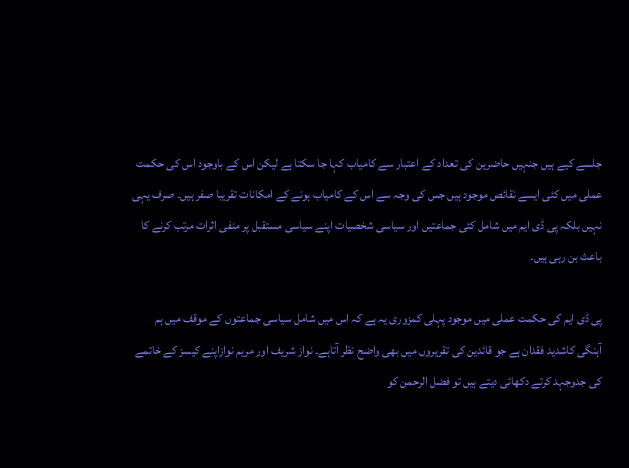جلسے کیے ہیں جنہیں حاضرین کی تعداد کے اعتبار سے کامیاب کہا جا سکتا ہے لیکن اس کے باوجود اس کی حکمت عملی میں کئی ایسے نقائص موجود ہیں جس کی وجہ سے اس کے کامیاب ہونے کے امکانات تقریبا صفر ہیں۔ صرف یہی نہیں بلکہ پی ڈی ایم میں شامل کئی جماعتیں اور سیاسی شخصیات اپنے سیاسی مستقبل پر منفی اثرات مرتب کرنے کا باعث بن رہی ہیں۔

پی ڈی ایم کی حکمت عملی میں موجود پہلی کمزوری یہ ہے کہ اس میں شامل سیاسی جماعتوں کے موقف میں ہم آہنگی کاشدید فقدان ہے جو قائدین کی تقریروں میں بھی واضح نظر آتاہے۔ نواز شریف اور مریم نوازاپنے کیسز کے خاتمے کی جدوجہد کرتے دکھائی دیتے ہیں تو فضل الرحمن کو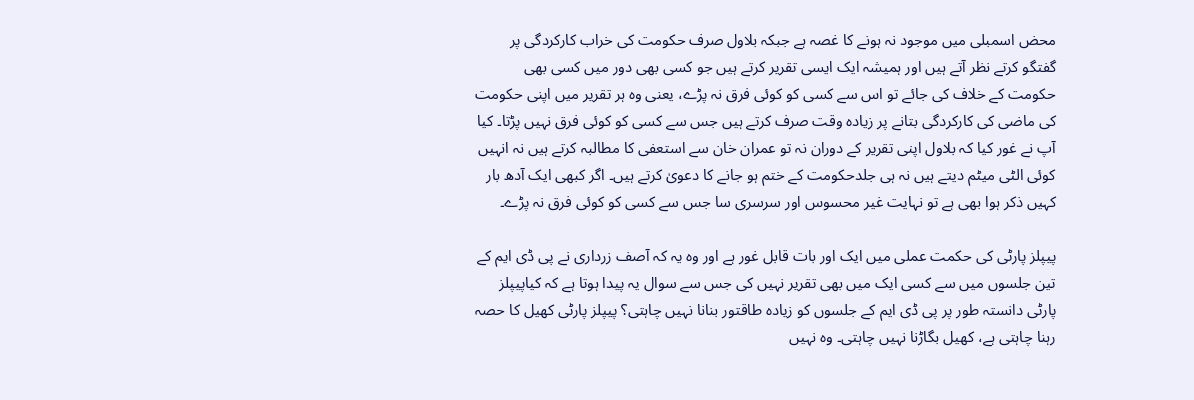محض اسمبلی میں موجود نہ ہونے کا غصہ ہے جبکہ بلاول صرف حکومت کی خراب کارکردگی پر گفتگو کرتے نظر آتے ہیں اور ہمیشہ ایک ایسی تقریر کرتے ہیں جو کسی بھی دور میں کسی بھی حکومت کے خلاف کی جائے تو اس سے کسی کو کوئی فرق نہ پڑے، یعنی وہ ہر تقریر میں اپنی حکومت کی ماضی کی کارکردگی بتانے پر زیادہ وقت صرف کرتے ہیں جس سے کسی کو کوئی فرق نہیں پڑتا۔ کیا آپ نے غور کیا کہ بلاول اپنی تقریر کے دوران نہ تو عمران خان سے استعفی کا مطالبہ کرتے ہیں نہ انہیں کوئی الٹی میٹم دیتے ہیں نہ ہی جلدحکومت کے ختم ہو جانے کا دعویٰ کرتے ہیں۔ اگر کبھی ایک آدھ بار کہیں ذکر ہوا بھی ہے تو نہایت غیر محسوس اور سرسری سا جس سے کسی کو کوئی فرق نہ پڑے۔

پیپلز پارٹی کی حکمت عملی میں ایک اور بات قابل غور ہے اور وہ یہ کہ آصف زرداری نے پی ڈی ایم کے تین جلسوں میں سے کسی ایک میں بھی تقریر نہیں کی جس سے سوال یہ پیدا ہوتا ہے کہ کیاپیپلز پارٹی دانستہ طور پر پی ڈی ایم کے جلسوں کو زیادہ طاقتور بنانا نہیں چاہتی؟ پیپلز پارٹی کھیل کا حصہ رہنا چاہتی ہے، کھیل بگاڑنا نہیں چاہتی۔ وہ نہیں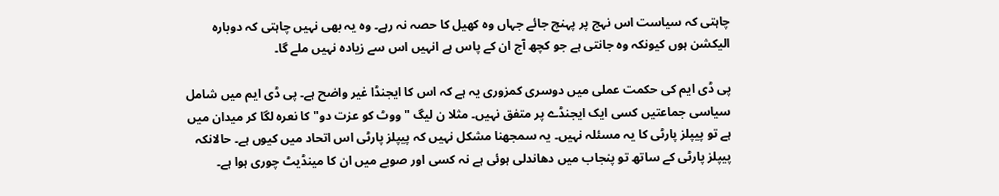چاہتی کہ سیاست اس نہج پر پہنچ جائے جہاں وہ کھیل کا حصہ نہ رہے۔ وہ یہ بھی نہیں چاہتی کہ دوبارہ الیکشن ہوں کیونکہ وہ جانتی ہے جو کچھ آج ان کے پاس ہے انہیں اس سے زیادہ نہیں ملے گا۔

پی ڈی ایم کی حکمت عملی میں دوسری کمزوری یہ ہے کہ اس کا ایجنڈا غیر واضح ہے۔ پی ڈی ایم میں شامل سیاسی جماعتیں کسی ایک ایجنڈے پر متفق نہیں۔ مثلا ن لیگ "ووٹ کو عزت دو" کا نعرہ لگا کر میدان میں ہے تو پیپلز پارٹی کا یہ مسئلہ نہیں۔ یہ سمجھنا مشکل نہیں کہ پیپلز پارٹی اس اتحاد میں کیوں ہے۔ حالانکہ پیپلز پارٹی کے ساتھ تو پنجاب میں دھاندلی ہوئی ہے نہ کسی اور صوبے میں ان کا مینڈیٹ چوری ہوا ہے۔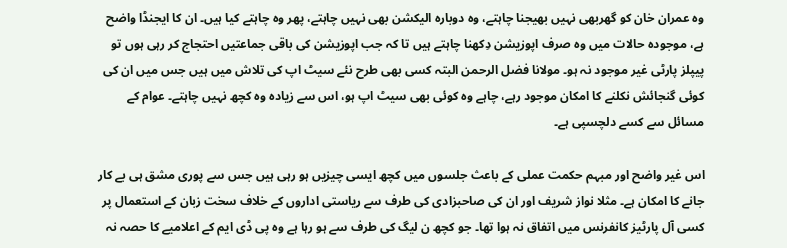وہ عمران خان کو گھربھی نہیں بھیجنا چاہتے، وہ دوبارہ الیکشن بھی نہیں چاہتے، پھر وہ چاہتے کیا ہیں۔ ان کا ایجنڈا واضح ہے، موجودہ حالات میں وہ صرف اپوزیشن دِکھنا چاہتے ہیں تا کہ جب اپوزیشن کی باقی جماعتیں احتجاج کر رہی ہوں تو پیپلز پارٹی غیر موجود نہ ہو۔ مولانا فضل الرحمن البتہ کسی بھی طرح نئے سیٹ اپ کی تلاش میں ہیں جس میں ان کی کوئی گنجائش نکلنے کا امکان موجود رہے، چاہے وہ کوئی بھی سیٹ اپ ہو، اس سے زیادہ وہ کچھ نہیں چاہتے۔ عوام کے مسائل سے کسے دلچسپی ہے۔

اس غیر واضح اور مبہم حکمت عملی کے باعث جلسوں میں کچھ ایسی چیزیں ہو رہی ہیں جس سے پوری مشق ہی بے کار جانے کا امکان ہے۔ مثلا نواز شریف اور ان کی صاحبزادی کی طرف سے ریاستی اداروں کے خلاف سخت زبان کے استعمال پر کسی آل پارٹیز کانفرنس میں اتفاق نہ ہوا تھا۔ جو کچھ ن لیگ کی طرف سے ہو رہا ہے وہ پی ڈی ایم کے اعلامیے کا حصہ نہ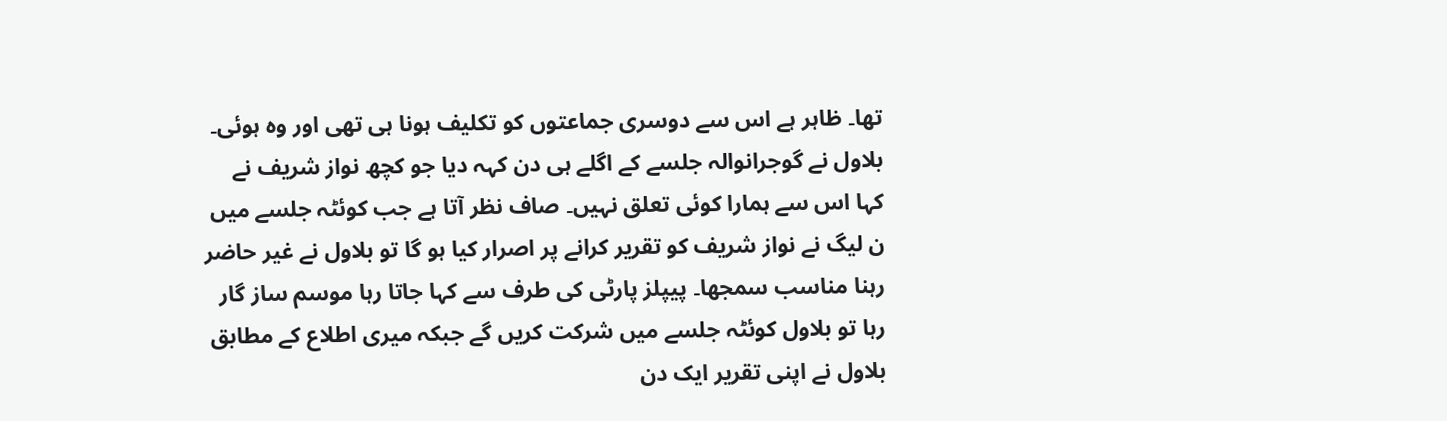تھا۔ ظاہر ہے اس سے دوسری جماعتوں کو تکلیف ہونا ہی تھی اور وہ ہوئی۔ بلاول نے گوجرانوالہ جلسے کے اگلے ہی دن کہہ دیا جو کچھ نواز شریف نے کہا اس سے ہمارا کوئی تعلق نہیں۔ صاف نظر آتا ہے جب کوئٹہ جلسے میں ن لیگ نے نواز شریف کو تقریر کرانے پر اصرار کیا ہو گا تو بلاول نے غیر حاضر رہنا مناسب سمجھا۔ پیپلز پارٹی کی طرف سے کہا جاتا رہا موسم ساز گار رہا تو بلاول کوئٹہ جلسے میں شرکت کریں گے جبکہ میری اطلاع کے مطابق بلاول نے اپنی تقریر ایک دن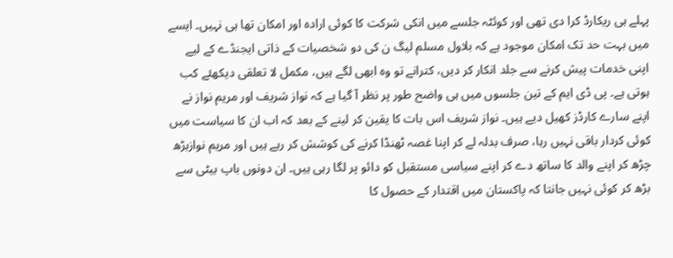پہلے ہی ریکارڈ کرا دی تھی اور کوئٹہ جلسے میں انکی شرکت کا کوئی ارادہ اور امکان تھا ہی نہیں۔ ایسے میں بہت حد تک امکان موجود ہے کہ بلاول مسلم لیگ ن کی دو شخصیات کے ذاتی ایجنڈے کے لیے اپنی خدمات پیش کرنے سے جلد انکار کر دیں، کترانے تو وہ ابھی لگے ہیں، مکمل لا تعلقی دیکھئے کب ہوتی ہے۔ پی ڈی ایم کے تین جلسوں میں ہی واضح طور پر نظر آ گیا ہے کہ نواز شریف اور مریم نواز نے اپنے سارے کارڈز کھیل دیے ہیں۔ نواز شریف اس بات کا یقین کر لینے کے بعد کہ اب ان کا سیاست میں کوئی کردار باقی نہیں رہا، صرف بدلہ لے کر اپنا غصہ ٹھنڈا کرنے کی کوشش کر رہے ہیں اور مریم نوازبڑھ چڑھ کر اپنے والد کا ساتھ دے کر اپنے سیاسی مستقبل کو دائو پر لگا رہی ہیں۔ ان دونوں باپ بیٹی سے بڑھ کر کوئی نہیں جانتا کہ پاکستان میں اقتدار کے حصول کا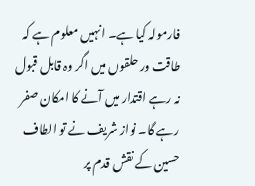فارمولہ کیا ہے۔ انہیں معلوم ہے کہ طاقت ور حلقوں میں اگر وہ قابل قبول نہ رہے اقتدار میں آنے کا امکان صفر رہے گا۔ نواز شریف نے تو الطاف حسین کے نقش قدم پر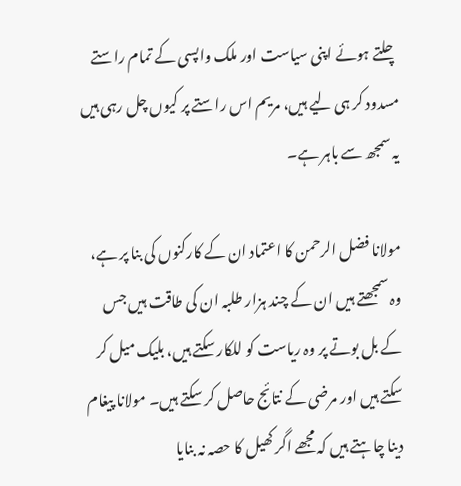چلتے ہوئے اپنی سیاست اور ملک واپسی کے تمام راستے مسدود کر ہی لیے ہیں، مریم اس راستے پر کیوں چل رہی ہیں یہ سمجھ سے باہر ہے۔

مولانا فضل الرحمن کا اعتماد ان کے کارکنوں کی بنا پر ہے، وہ سمجھتے ہیں ان کے چند ہزار طلبہ ان کی طاقت ہیں جس کے بل بوتے پر وہ ریاست کو للکار سکتے ہیں، بلیک میل کر سکتے ہیں اور مرضی کے نتائج حاصل کر سکتے ہیں۔ مولانا پیغام دینا چاہتے ہیں کہ مجھے اگر کھیل کا حصہ نہ بنایا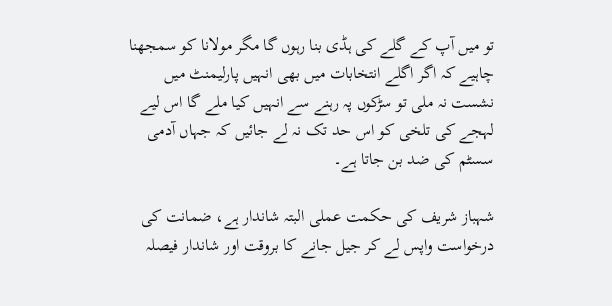تو میں آپ کے گلے کی ہڈی بنا رہوں گا مگر مولانا کو سمجھنا چاہیے کہ اگر اگلے انتخابات میں بھی انہیں پارلیمنٹ میں نشست نہ ملی تو سڑکوں پہ رہنے سے انہیں کیا ملے گا اس لیے لہجے کی تلخی کو اس حد تک نہ لے جائیں کہ جہاں آدمی سسٹم کی ضد بن جاتا ہے۔

شہباز شریف کی حکمت عملی البتہ شاندار ہے، ضمانت کی درخواست واپس لے کر جیل جانے کا بروقت اور شاندار فیصلہ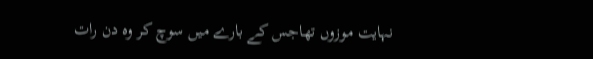نہایت موزوں تھاجس کے بارے میں سوچ کر وہ دن رات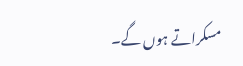مسکراتے ہوں گے۔